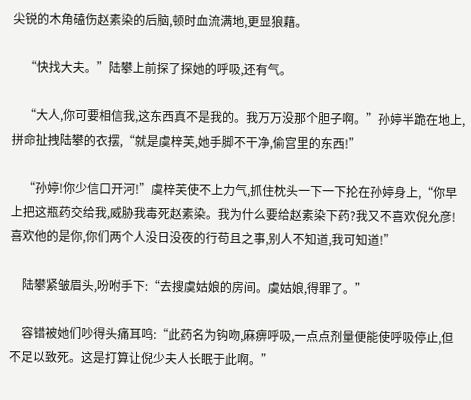尖锐的木角磕伤赵素染的后脑,顿时血流满地,更显狼藉。

    “快找大夫。”陆攀上前探了探她的呼吸,还有气。

    “大人,你可要相信我,这东西真不是我的。我万万没那个胆子啊。”孙婷半跪在地上,拼命扯拽陆攀的衣摆,“就是虞梓芙,她手脚不干净,偷宫里的东西!”

    “孙婷!你少信口开河!”虞梓芙使不上力气,抓住枕头一下一下抡在孙婷身上,“你早上把这瓶药交给我,威胁我毒死赵素染。我为什么要给赵素染下药?我又不喜欢倪允彦!喜欢他的是你,你们两个人没日没夜的行苟且之事,别人不知道,我可知道!”

    陆攀紧皱眉头,吩咐手下:“去搜虞姑娘的房间。虞姑娘,得罪了。”

    容错被她们吵得头痛耳鸣:“此药名为钩吻,麻痹呼吸,一点点剂量便能使呼吸停止,但不足以致死。这是打算让倪少夫人长眠于此啊。”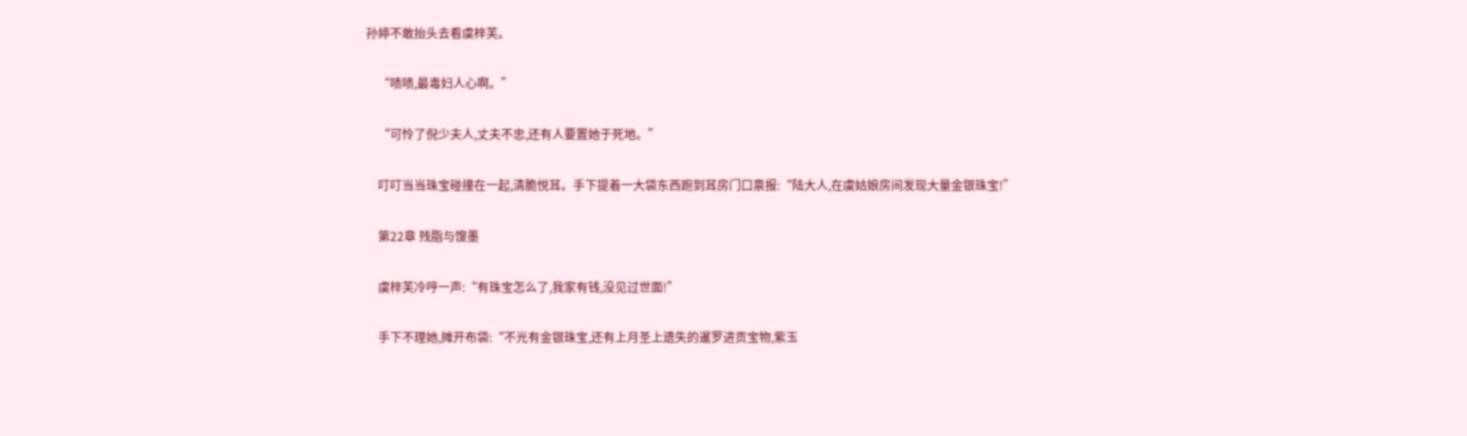孙婷不敢抬头去看虞梓芙。

    “啧啧,最毒妇人心啊。”

    “可怜了倪少夫人,丈夫不忠,还有人要置她于死地。”

    叮叮当当珠宝碰撞在一起,清脆悦耳。手下提着一大袋东西跑到耳房门口禀报:“陆大人,在虞姑娘房间发现大量金银珠宝!”

    第22章 残脂与馊墨

    虞梓芙冷哼一声:“有珠宝怎么了,我家有钱,没见过世面!”

    手下不理她,摊开布袋:“不光有金银珠宝,还有上月圣上遗失的暹罗进贡宝物,紫玉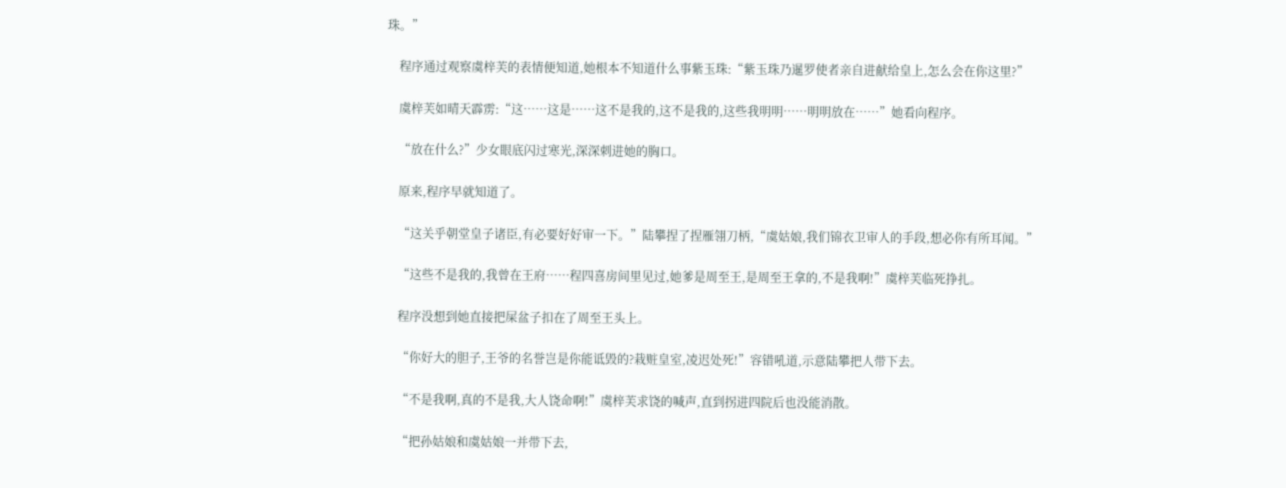珠。”

    程序通过观察虞梓芙的表情便知道,她根本不知道什么事紫玉珠:“紫玉珠乃暹罗使者亲自进献给皇上,怎么会在你这里?”

    虞梓芙如晴天霹雳:“这……这是……这不是我的,这不是我的,这些我明明……明明放在……”她看向程序。

    “放在什么?”少女眼底闪过寒光,深深刺进她的胸口。

    原来,程序早就知道了。

    “这关乎朝堂皇子诸臣,有必要好好审一下。”陆攀捏了捏雁翎刀柄,“虞姑娘,我们锦衣卫审人的手段,想必你有所耳闻。”

    “这些不是我的,我曾在王府……程四喜房间里见过,她爹是周至王,是周至王拿的,不是我啊!”虞梓芙临死挣扎。

    程序没想到她直接把屎盆子扣在了周至王头上。

    “你好大的胆子,王爷的名誉岂是你能诋毁的?栽赃皇室,凌迟处死!”容错吼道,示意陆攀把人带下去。

    “不是我啊,真的不是我,大人饶命啊!”虞梓芙求饶的喊声,直到拐进四院后也没能消散。

    “把孙姑娘和虞姑娘一并带下去,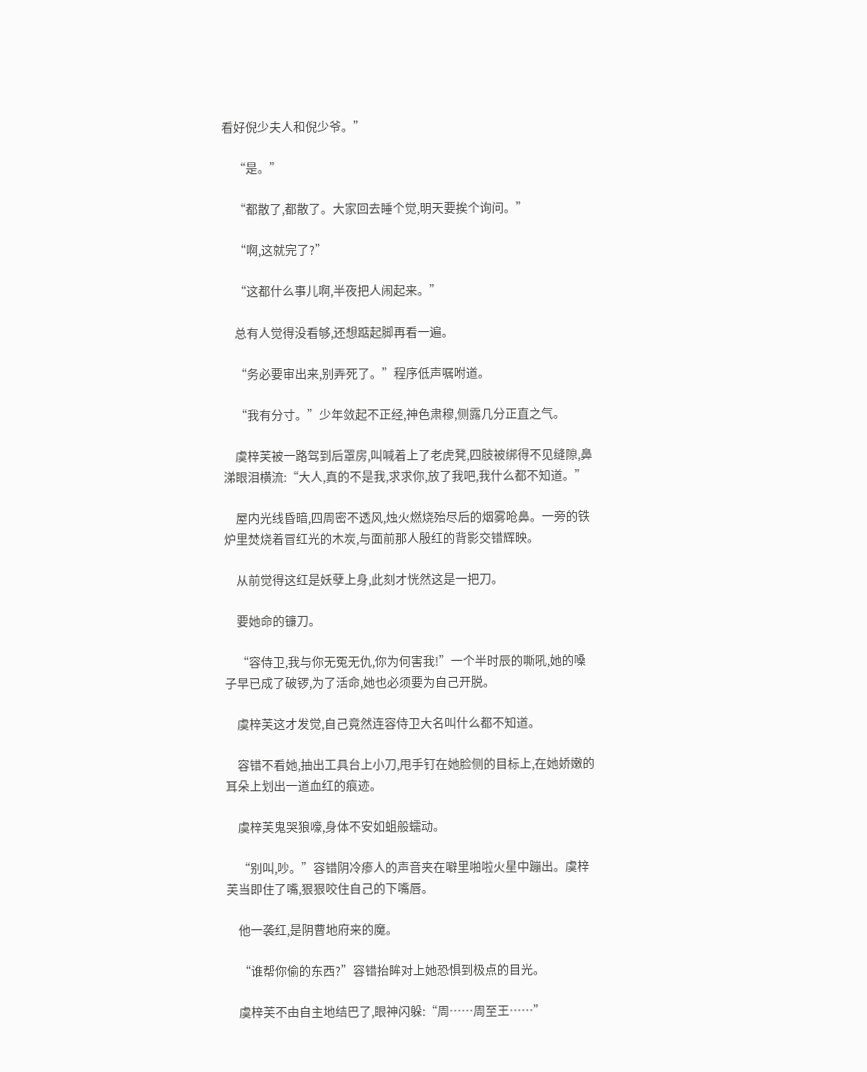看好倪少夫人和倪少爷。”

    “是。”

    “都散了,都散了。大家回去睡个觉,明天要挨个询问。”

    “啊,这就完了?”

    “这都什么事儿啊,半夜把人闹起来。”

    总有人觉得没看够,还想踮起脚再看一遍。

    “务必要审出来,别弄死了。”程序低声嘱咐道。

    “我有分寸。”少年敛起不正经,神色肃穆,侧露几分正直之气。

    虞梓芙被一路驾到后罩房,叫喊着上了老虎凳,四肢被绑得不见缝隙,鼻涕眼泪横流:“大人,真的不是我,求求你,放了我吧,我什么都不知道。”

    屋内光线昏暗,四周密不透风,烛火燃烧殆尽后的烟雾呛鼻。一旁的铁炉里焚烧着冒红光的木炭,与面前那人殷红的背影交错辉映。

    从前觉得这红是妖孽上身,此刻才恍然这是一把刀。

    要她命的镰刀。

    “容侍卫,我与你无冤无仇,你为何害我!”一个半时辰的嘶吼,她的嗓子早已成了破锣,为了活命,她也必须要为自己开脱。

    虞梓芙这才发觉,自己竟然连容侍卫大名叫什么都不知道。

    容错不看她,抽出工具台上小刀,甩手钉在她脸侧的目标上,在她娇嫩的耳朵上划出一道血红的痕迹。

    虞梓芙鬼哭狼嚎,身体不安如蛆般蠕动。

    “别叫,吵。”容错阴冷瘆人的声音夹在噼里啪啦火星中蹦出。虞梓芙当即住了嘴,狠狠咬住自己的下嘴唇。

    他一袭红,是阴曹地府来的魔。

    “谁帮你偷的东西?”容错抬眸对上她恐惧到极点的目光。

    虞梓芙不由自主地结巴了,眼神闪躲:“周……周至王……”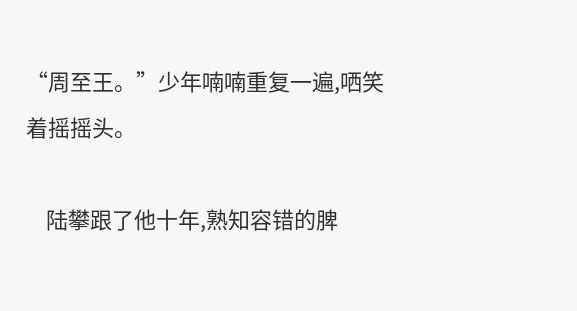“周至王。”少年喃喃重复一遍,哂笑着摇摇头。

    陆攀跟了他十年,熟知容错的脾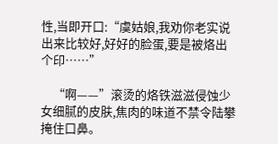性,当即开口:“虞姑娘,我劝你老实说出来比较好,好好的脸蛋,要是被烙出个印……”

    “啊——”滚烫的烙铁滋滋侵蚀少女细腻的皮肤,焦肉的味道不禁令陆攀掩住口鼻。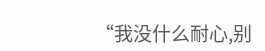“我没什么耐心,别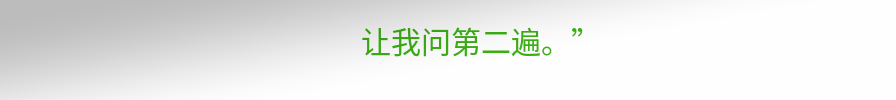让我问第二遍。”